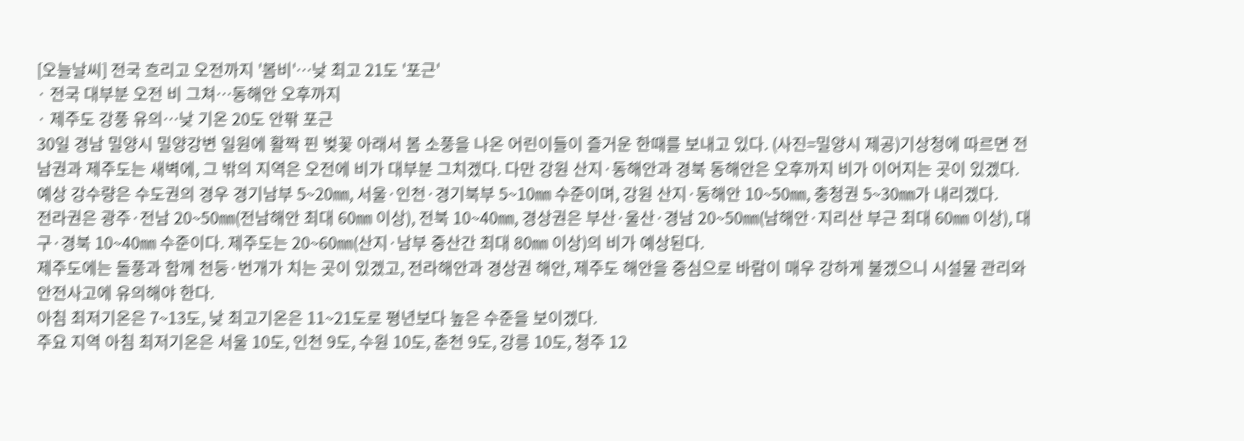[오늘날씨] 전국 흐리고 오전까지 '봄비'…낮 최고 21도 '포근'
· 전국 대부분 오전 비 그쳐…동해안 오후까지
· 제주도 강풍 유의…낮 기온 20도 안팎 포근
30일 경남 밀양시 밀양강변 일원에 활짝 핀 벚꽃 아래서 봄 소풍을 나온 어린이들이 즐거운 한때를 보내고 있다. (사진=밀양시 제공)기상청에 따르면 전남권과 제주도는 새벽에, 그 밖의 지역은 오전에 비가 대부분 그치겠다. 다만 강원 산지·동해안과 경북 동해안은 오후까지 비가 이어지는 곳이 있겠다.
예상 강수량은 수도권의 경우 경기남부 5~20㎜, 서울·인천·경기북부 5~10㎜ 수준이며, 강원 산지·동해안 10~50㎜, 충청권 5~30㎜가 내리겠다.
전라권은 광주·전남 20~50㎜(전남해안 최대 60㎜ 이상), 전북 10~40㎜, 경상권은 부산·울산·경남 20~50㎜(남해안·지리산 부근 최대 60㎜ 이상), 대구·경북 10~40㎜ 수준이다. 제주도는 20~60㎜(산지·남부 중산간 최대 80㎜ 이상)의 비가 예상된다.
제주도에는 돌풍과 함께 천둥·번개가 치는 곳이 있겠고, 전라해안과 경상권 해안, 제주도 해안을 중심으로 바람이 매우 강하게 불겠으니 시설물 관리와 안전사고에 유의해야 한다.
아침 최저기온은 7~13도, 낮 최고기온은 11~21도로 평년보다 높은 수준을 보이겠다.
주요 지역 아침 최저기온은 서울 10도, 인천 9도, 수원 10도, 춘천 9도, 강릉 10도, 청주 12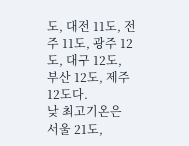도, 대전 11도, 전주 11도, 광주 12도, 대구 12도, 부산 12도, 제주 12도다.
낮 최고기온은 서울 21도,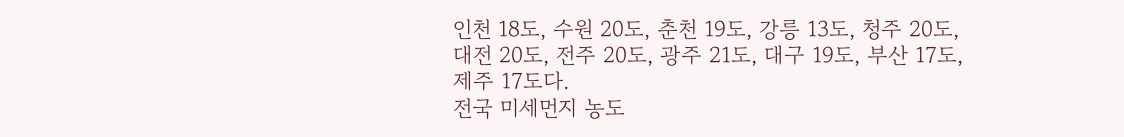인천 18도, 수원 20도, 춘천 19도, 강릉 13도, 청주 20도, 대전 20도, 전주 20도, 광주 21도, 대구 19도, 부산 17도, 제주 17도다.
전국 미세먼지 농도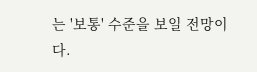는 '보통' 수준을 보일 전망이다.